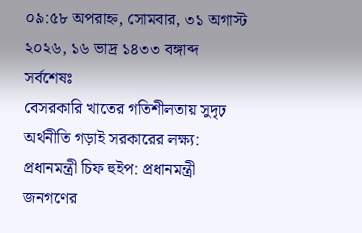০৯:৫৮ অপরাহ্ন, সোমবার, ৩১ অগাস্ট ২০২৬, ১৬ ভাদ্র ১৪৩৩ বঙ্গাব্দ
সর্বশেষঃ
বেসরকারি খাতের গতিশীলতায় সুদৃঢ় অর্থনীতি গড়াই সরকারের লক্ষ্য: প্রধানমন্ত্রী চিফ হুইপ: প্রধানমন্ত্রী জনগণের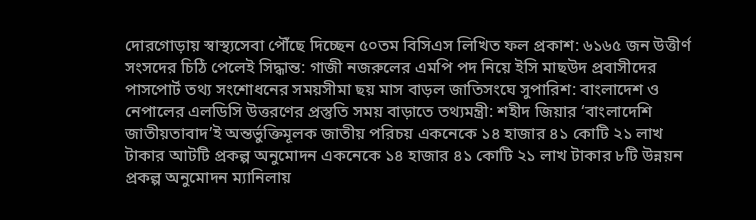দোরগোড়ায় স্বাস্থ্যসেবা পৌঁছে দিচ্ছেন ৫০তম বিসিএস লিখিত ফল প্রকাশ: ৬১৬৫ জন উত্তীর্ণ সংসদের চিঠি পেলেই সিদ্ধান্ত: গাজী নজরুলের এমপি পদ নিয়ে ইসি মাছউদ প্রবাসীদের পাসপোর্ট তথ্য সংশোধনের সময়সীমা ছয় মাস বাড়ল জাতিসংঘে সুপারিশ: বাংলাদেশ ও নেপালের এলডিসি উত্তরণের প্রস্তুতি সময় বাড়াতে তথ্যমন্ত্রী: শহীদ জিয়ার ‘বাংলাদেশি জাতীয়তাবাদ’ই অন্তর্ভুক্তিমূলক জাতীয় পরিচয় একনেকে ১৪ হাজার ৪১ কোটি ২১ লাখ টাকার আটটি প্রকল্প অনুমোদন একনেকে ১৪ হাজার ৪১ কোটি ২১ লাখ টাকার ৮টি উন্নয়ন প্রকল্প অনুমোদন ম্যানিলায়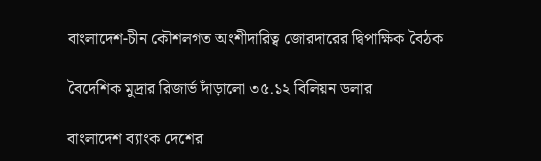বাংলাদেশ-চীন কৌশলগত অংশীদারিত্ব জোরদারের দ্বিপাক্ষিক বৈঠক

বৈদেশিক মুদ্রার রিজার্ভ দাঁড়ালো ৩৫.১২ বিলিয়ন ডলার

বাংলাদেশ ব্যাংক দেশের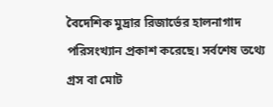বৈদেশিক মুদ্রার রিজার্ভের হালনাগাদ পরিসংখ্যান প্রকাশ করেছে। সর্বশেষ তথ্যে গ্রস বা মোট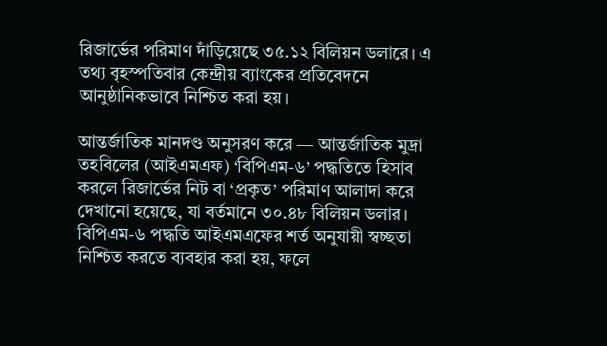রিজার্ভের পরিমাণ দাঁড়িয়েছে ৩৫.১২ বিলিয়ন ডলারে। এ তথ্য বৃহস্পতিবার কেন্দ্রীয় ব্যাংকের প্রতিবেদনে আনুষ্ঠানিকভাবে নিশ্চিত করা হয়।

আন্তর্জাতিক মানদণ্ড অনুসরণ করে — আন্তর্জাতিক মুদ্রা তহবিলের (আইএমএফ) ‘বিপিএম-৬’ পদ্ধতিতে হিসাব করলে রিজার্ভের নিট বা ‘প্রকৃত’ পরিমাণ আলাদা করে দেখানো হয়েছে, যা বর্তমানে ৩০.৪৮ বিলিয়ন ডলার। বিপিএম-৬ পদ্ধতি আইএমএফের শর্ত অনুযায়ী স্বচ্ছতা নিশ্চিত করতে ব্যবহার করা হয়, ফলে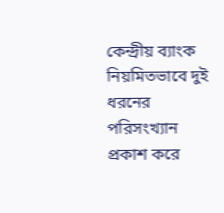কেন্দ্রীয় ব্যাংক নিয়মিতভাবে দুই ধরনের পরিসংখ্যান প্রকাশ করে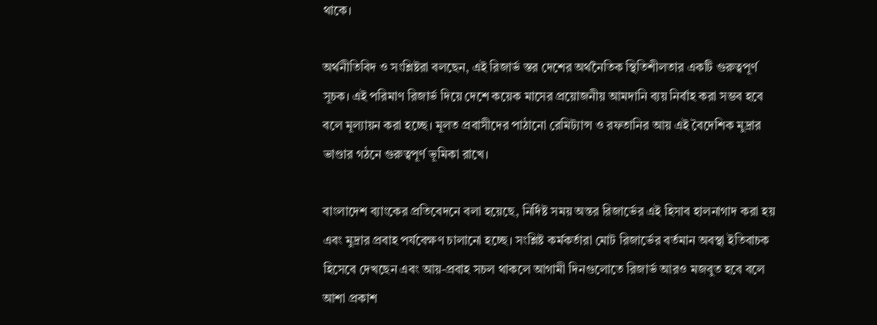থাকে।

অর্থনীতিবিদ ও সংশ্লিষ্টরা বলছেন, এই রিজার্ভ স্তর দেশের অর্থনৈতিক স্থিতিশীলতার একটি গুরুত্বপূর্ণ সূচক। এই পরিমাণ রিজার্ভ দিয়ে দেশে কয়েক মাসের প্রয়োজনীয় আমদানি ব্যয় নির্বাহ করা সম্ভব হবে বলে মূল্যায়ন করা হচ্ছে। মূলত প্রবাসীদের পাঠানো রেমিট্যান্স ও রফতানির আয় এই বৈদেশিক মুদ্রার ভাণ্ডার গঠনে গুরুত্বপূর্ণ ভূমিকা রাখে।

বাংলাদেশ ব্যাংকের প্রতিবেদনে বলা হয়েছে, নির্দিষ্ট সময় অন্তর রিজার্ভের এই হিসাব হালনাগাদ করা হয় এবং মুদ্রার প্রবাহ পর্যবেক্ষণ চালানো হচ্ছে। সংশ্লিষ্ট কর্মকর্তারা মোট রিজার্ভের বর্তমান অবস্থা ইতিবাচক হিসেবে দেখছেন এবং আয়-প্রবাহ সচল থাকলে আগামী দিনগুলোতে রিজার্ভ আরও মজবুত হবে বলে আশা প্রকাশ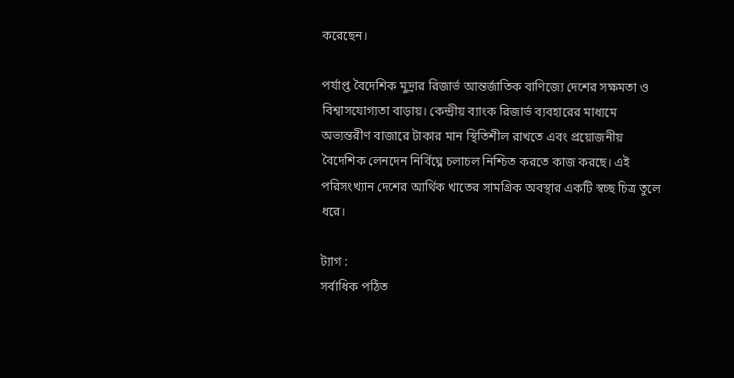করেছেন।

পর্যাপ্ত বৈদেশিক মুদ্রার রিজার্ভ আন্তর্জাতিক বাণিজ্যে দেশের সক্ষমতা ও বিশ্বাসযোগ্যতা বাড়ায়। কেন্দ্রীয় ব্যাংক রিজার্ভ ব্যবহারের মাধ্যমে অভ্যন্তরীণ বাজারে টাকার মান স্থিতিশীল রাখতে এবং প্রয়োজনীয় বৈদেশিক লেনদেন নির্বিঘ্নে চলাচল নিশ্চিত করতে কাজ করছে। এই পরিসংখ্যান দেশের আর্থিক খাতের সামগ্রিক অবস্থার একটি স্বচ্ছ চিত্র তুলে ধরে।

ট্যাগ :
সর্বাধিক পঠিত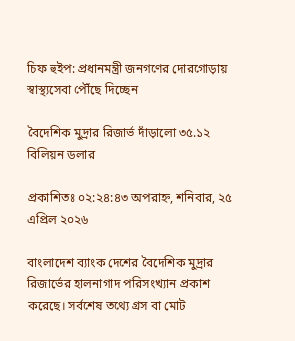চিফ হুইপ: প্রধানমন্ত্রী জনগণের দোরগোড়ায় স্বাস্থ্যসেবা পৌঁছে দিচ্ছেন

বৈদেশিক মুদ্রার রিজার্ভ দাঁড়ালো ৩৫.১২ বিলিয়ন ডলার

প্রকাশিতঃ ০২:২৪:৪৩ অপরাহ্ন, শনিবার, ২৫ এপ্রিল ২০২৬

বাংলাদেশ ব্যাংক দেশের বৈদেশিক মুদ্রার রিজার্ভের হালনাগাদ পরিসংখ্যান প্রকাশ করেছে। সর্বশেষ তথ্যে গ্রস বা মোট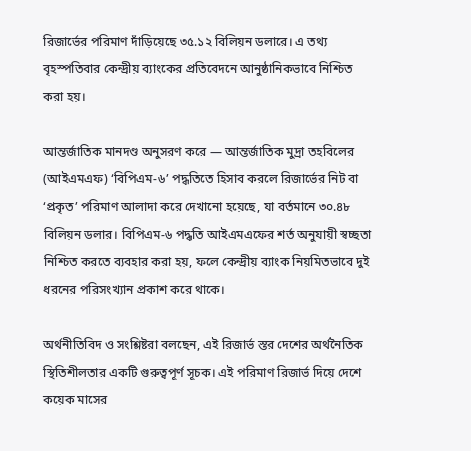রিজার্ভের পরিমাণ দাঁড়িয়েছে ৩৫.১২ বিলিয়ন ডলারে। এ তথ্য বৃহস্পতিবার কেন্দ্রীয় ব্যাংকের প্রতিবেদনে আনুষ্ঠানিকভাবে নিশ্চিত করা হয়।

আন্তর্জাতিক মানদণ্ড অনুসরণ করে — আন্তর্জাতিক মুদ্রা তহবিলের (আইএমএফ) ‘বিপিএম-৬’ পদ্ধতিতে হিসাব করলে রিজার্ভের নিট বা ‘প্রকৃত’ পরিমাণ আলাদা করে দেখানো হয়েছে, যা বর্তমানে ৩০.৪৮ বিলিয়ন ডলার। বিপিএম-৬ পদ্ধতি আইএমএফের শর্ত অনুযায়ী স্বচ্ছতা নিশ্চিত করতে ব্যবহার করা হয়, ফলে কেন্দ্রীয় ব্যাংক নিয়মিতভাবে দুই ধরনের পরিসংখ্যান প্রকাশ করে থাকে।

অর্থনীতিবিদ ও সংশ্লিষ্টরা বলছেন, এই রিজার্ভ স্তর দেশের অর্থনৈতিক স্থিতিশীলতার একটি গুরুত্বপূর্ণ সূচক। এই পরিমাণ রিজার্ভ দিয়ে দেশে কয়েক মাসের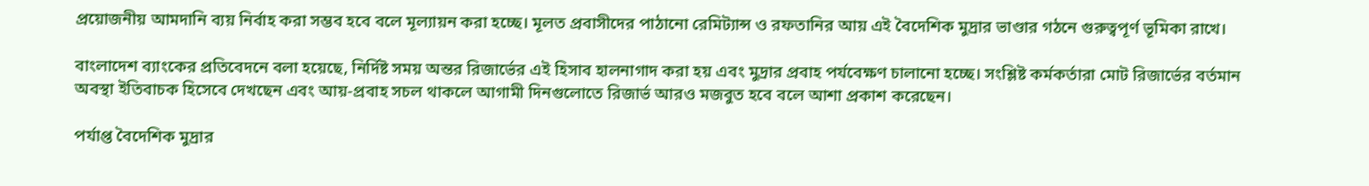প্রয়োজনীয় আমদানি ব্যয় নির্বাহ করা সম্ভব হবে বলে মূল্যায়ন করা হচ্ছে। মূলত প্রবাসীদের পাঠানো রেমিট্যান্স ও রফতানির আয় এই বৈদেশিক মুদ্রার ভাণ্ডার গঠনে গুরুত্বপূর্ণ ভূমিকা রাখে।

বাংলাদেশ ব্যাংকের প্রতিবেদনে বলা হয়েছে, নির্দিষ্ট সময় অন্তর রিজার্ভের এই হিসাব হালনাগাদ করা হয় এবং মুদ্রার প্রবাহ পর্যবেক্ষণ চালানো হচ্ছে। সংশ্লিষ্ট কর্মকর্তারা মোট রিজার্ভের বর্তমান অবস্থা ইতিবাচক হিসেবে দেখছেন এবং আয়-প্রবাহ সচল থাকলে আগামী দিনগুলোতে রিজার্ভ আরও মজবুত হবে বলে আশা প্রকাশ করেছেন।

পর্যাপ্ত বৈদেশিক মুদ্রার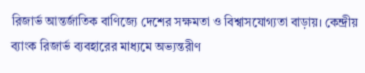রিজার্ভ আন্তর্জাতিক বাণিজ্যে দেশের সক্ষমতা ও বিশ্বাসযোগ্যতা বাড়ায়। কেন্দ্রীয় ব্যাংক রিজার্ভ ব্যবহারের মাধ্যমে অভ্যন্তরীণ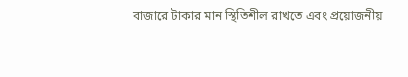বাজারে টাকার মান স্থিতিশীল রাখতে এবং প্রয়োজনীয়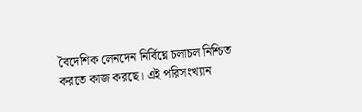বৈদেশিক লেনদেন নির্বিঘ্নে চলাচল নিশ্চিত করতে কাজ করছে। এই পরিসংখ্যান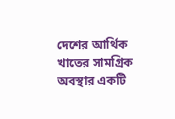দেশের আর্থিক খাতের সামগ্রিক অবস্থার একটি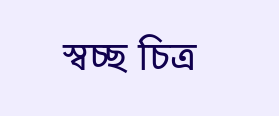স্বচ্ছ চিত্র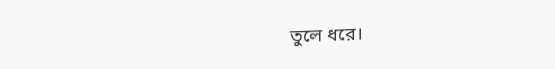তুলে ধরে।